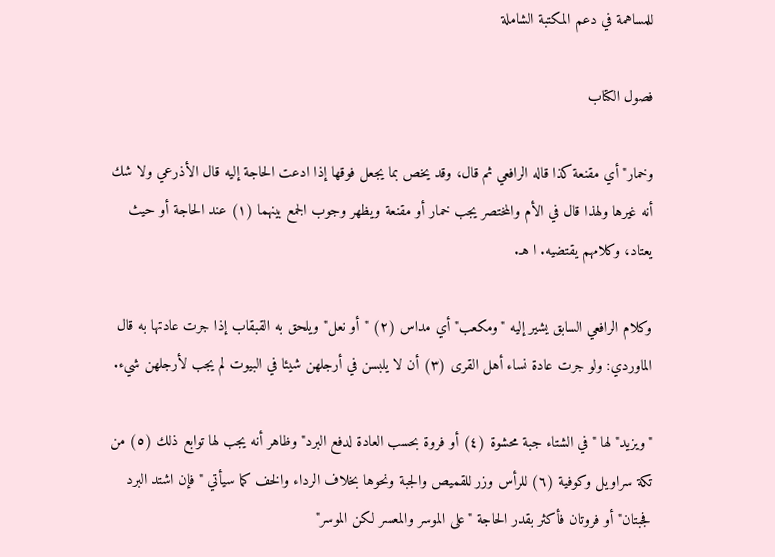للمساهمة في دعم المكتبة الشاملة

فصول الكتاب

وخمار" أي مقنعة كذا قاله الرافعي ثم قال، وقد يخص بما يجعل فوقها إذا ادعت الحاجة إليه قال الأذرعي ولا شك أنه غيرها ولهذا قال في الأم والمختصر يجب خمار أو مقنعة ويظهر وجوب الجمع بينهما (١) عند الحاجة أو حيث يعتاد، وكلامهم يقتضيه. ا هـ.

وكلام الرافعي السابق يشير إليه "ومكعب" أي مداس (٢) "أو نعل" ويلحق به القبقاب إذا جرت عادتها به قال الماوردي: ولو جرت عادة نساء أهل القرى (٣) أن لا يلبسن في أرجلهن شيئا في البيوت لم يجب لأرجلهن شيء.

"ويزيد" لها "في الشتاء جبة محشوة (٤) أو فروة بحسب العادة لدفع البرد" وظاهر أنه يجب لها توابع ذلك (٥) من تكة سراويل وكوفية (٦) للرأس وزر للقميص والجبة ونحوها بخلاف الرداء والخف كما سيأتي "فإن اشتد البرد فجبتان" أو فروتان فأكثر بقدر الحاجة "على الموسر والمعسر لكن الموسر"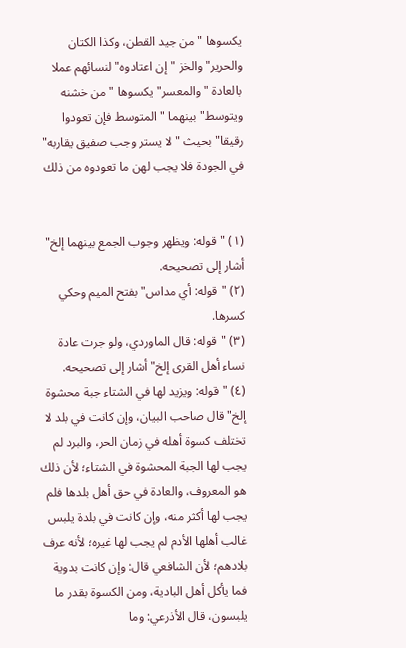يكسوها "من جيد القطن، وكذا الكتان والحرير" والخز "إن اعتادوه" لنسائهم عملا بالعادة "والمعسر" يكسوها "من خشنه ويتوسط" بينهما "المتوسط فإن تعودوا رقيقا" بحيث "لا يستر وجب صفيق يقاربه" في الجودة فلا يجب لهن ما تعودوه من ذلك


(١) "قوله: ويظهر وجوب الجمع بينهما إلخ" أشار إلى تصحيحه.
(٢) "قوله: أي مداس" بفتح الميم وحكي كسرها.
(٣) "قوله: قال الماوردي، ولو جرت عادة نساء أهل القرى إلخ" أشار إلى تصحيحه.
(٤) "قوله: ويزيد لها في الشتاء جبة محشوة إلخ" قال صاحب البيان، وإن كانت في بلد لا تختلف كسوة أهله في زمان الحر، والبرد لم يجب لها الجبة المحشوة في الشتاء؛ لأن ذلك هو المعروف، والعادة في حق أهل بلدها فلم يجب لها أكثر منه، وإن كانت في بلدة يلبس غالب أهلها الأدم لم يجب لها غيره؛ لأنه عرف بلادهم؛ لأن الشافعي قال: وإن كانت بدوية فما يأكل أهل البادية، ومن الكسوة بقدر ما يلبسون، قال الأذرعي: وما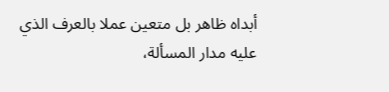أبداه ظاهر بل متعين عملا بالعرف الذي عليه مدار المسألة،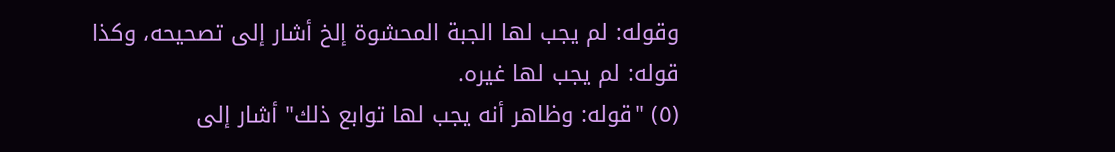وقوله: لم يجب لها الجبة المحشوة إلخ أشار إلى تصحيحه، وكذا قوله: لم يجب لها غيره.
(٥) "قوله: وظاهر أنه يجب لها توابع ذلك" أشار إلى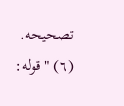تصحيحه.
(٦) "قوله: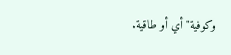وكوفية" أي أو طاقية.